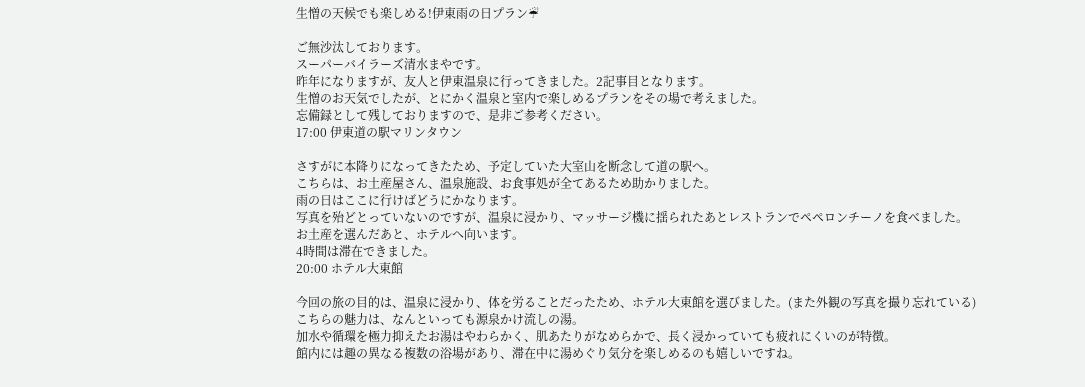生憎の天候でも楽しめる!伊東雨の日プラン☔

ご無沙汰しております。
スーパーバイラーズ清水まやです。
昨年になりますが、友人と伊東温泉に行ってきました。2記事目となります。
生憎のお天気でしたが、とにかく温泉と室内で楽しめるプランをその場で考えました。
忘備録として残しておりますので、是非ご参考ください。
17:00 伊東道の駅マリンタウン

さすがに本降りになってきたため、予定していた大室山を断念して道の駅へ。
こちらは、お土産屋さん、温泉施設、お食事処が全てあるため助かりました。
雨の日はここに行けばどうにかなります。
写真を殆どとっていないのですが、温泉に浸かり、マッサージ機に揺られたあとレストランでペペロンチーノを食べました。
お土産を選んだあと、ホテルへ向います。
4時間は滞在できました。
20:00 ホテル大東館

今回の旅の目的は、温泉に浸かり、体を労ることだったため、ホテル大東館を選びました。(また外観の写真を撮り忘れている)
こちらの魅力は、なんといっても源泉かけ流しの湯。
加水や循環を極力抑えたお湯はやわらかく、肌あたりがなめらかで、長く浸かっていても疲れにくいのが特徴。
館内には趣の異なる複数の浴場があり、滞在中に湯めぐり気分を楽しめるのも嬉しいですね。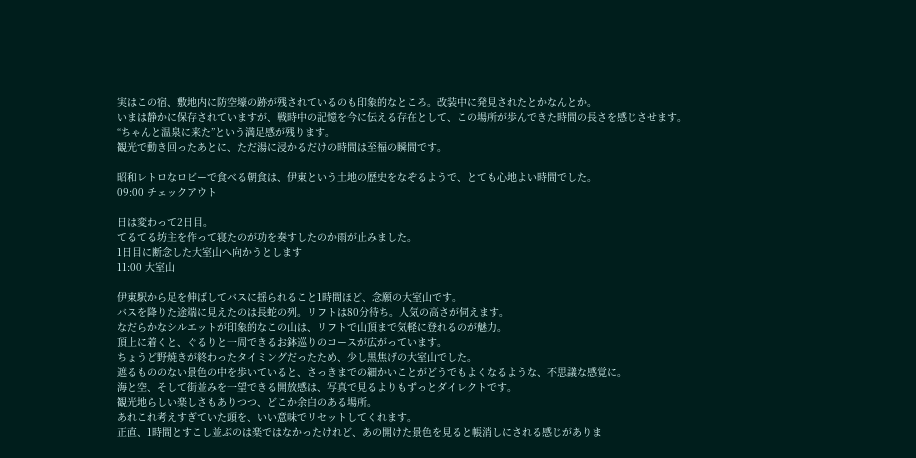実はこの宿、敷地内に防空壕の跡が残されているのも印象的なところ。改装中に発見されたとかなんとか。
いまは静かに保存されていますが、戦時中の記憶を今に伝える存在として、この場所が歩んできた時間の長さを感じさせます。
“ちゃんと温泉に来た”という満足感が残ります。
観光で動き回ったあとに、ただ湯に浸かるだけの時間は至福の瞬間です。

昭和レトロなロビーで食べる朝食は、伊東という土地の歴史をなぞるようで、とても心地よい時間でした。
09:00 チェックアウト

日は変わって2日目。
てるてる坊主を作って寝たのが功を奏すしたのか雨が止みました。
1日目に断念した大室山へ向かうとします
11:00 大室山

伊東駅から足を伸ばしてバスに揺られること1時間ほど、念願の大室山です。
バスを降りた途端に見えたのは長蛇の列。リフトは80分待ち。人気の高さが伺えます。
なだらかなシルエットが印象的なこの山は、リフトで山頂まで気軽に登れるのが魅力。
頂上に着くと、ぐるりと一周できるお鉢巡りのコースが広がっています。
ちょうど野焼きが終わったタイミングだったため、少し黒焦げの大室山でした。
遮るもののない景色の中を歩いていると、さっきまでの細かいことがどうでもよくなるような、不思議な感覚に。
海と空、そして街並みを一望できる開放感は、写真で見るよりもずっとダイレクトです。
観光地らしい楽しさもありつつ、どこか余白のある場所。
あれこれ考えすぎていた頭を、いい意味でリセットしてくれます。
正直、1時間とすこし並ぶのは楽ではなかったけれど、あの開けた景色を見ると帳消しにされる感じがありま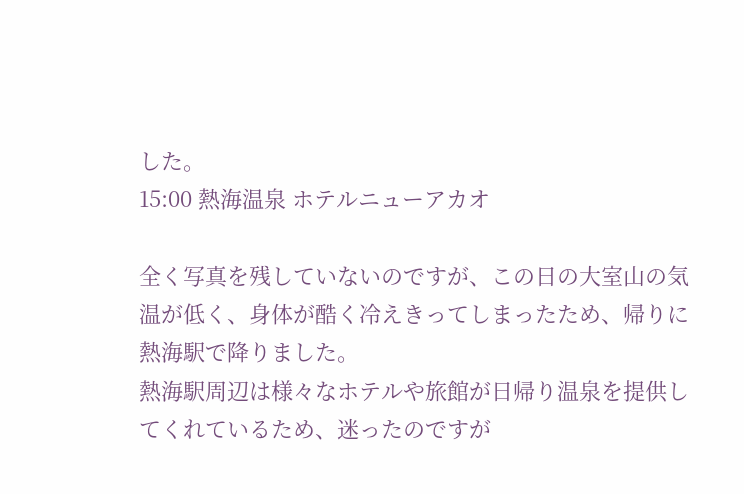した。
15:00 熱海温泉 ホテルニューアカオ

全く写真を残していないのですが、この日の大室山の気温が低く、身体が酷く冷えきってしまったため、帰りに熱海駅で降りました。
熱海駅周辺は様々なホテルや旅館が日帰り温泉を提供してくれているため、迷ったのですが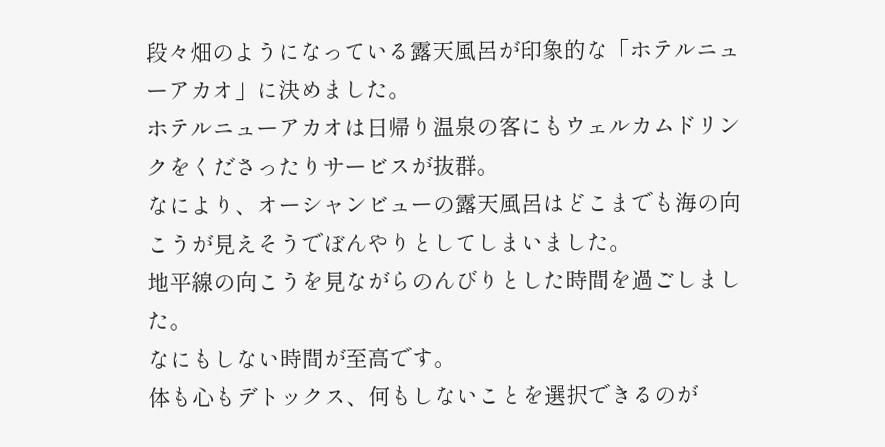段々畑のようになっている露天風呂が印象的な「ホテルニューアカオ」に決めました。
ホテルニューアカオは日帰り温泉の客にもウェルカムドリンクをくださったりサービスが抜群。
なにより、オーシャンビューの露天風呂はどこまでも海の向こうが見えそうでぼんやりとしてしまいました。
地平線の向こうを見ながらのんびりとした時間を過ごしました。
なにもしない時間が至高です。
体も心もデトックス、何もしないことを選択できるのが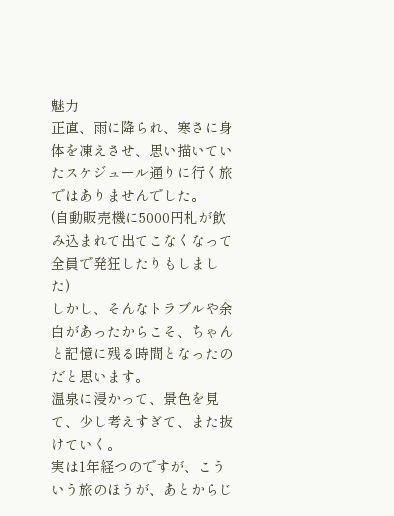魅力
正直、雨に降られ、寒さに身体を凍えさせ、思い描いていたスケジュール通りに行く旅ではありませんでした。
(自動販売機に5000円札が飲み込まれて出てこなくなって全員で発狂したりもしました)
しかし、そんなトラブルや余白があったからこそ、ちゃんと記憶に残る時間となったのだと思います。
温泉に浸かって、景色を見て、少し考えすぎて、また抜けていく。
実は1年経つのですが、こういう旅のほうが、あとからじ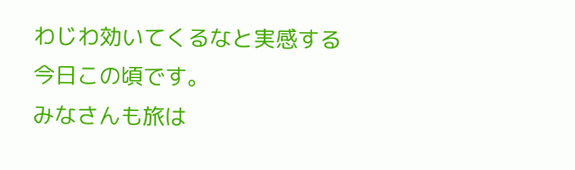わじわ効いてくるなと実感する今日この頃です。
みなさんも旅は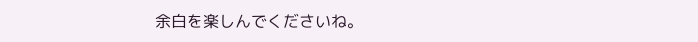余白を楽しんでくださいね。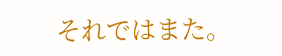それではまた。